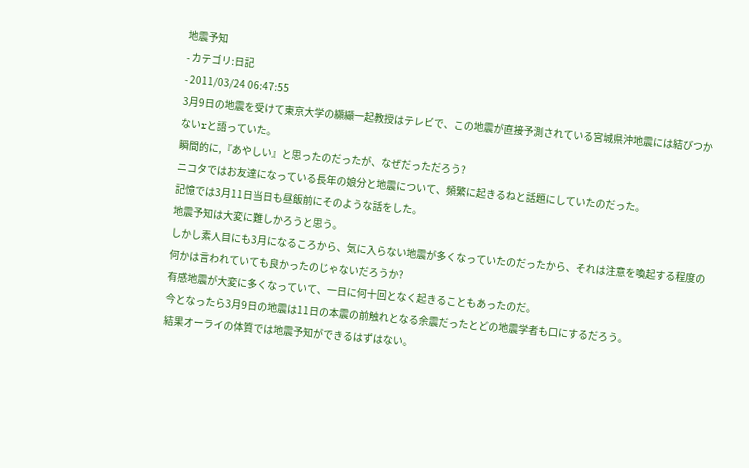地震予知
- カテゴリ:日記
- 2011/03/24 06:47:55
3月9日の地震を受けて東京大学の纐纈一起教授はテレビで、この地震が直接予測されている宮城県沖地震には結びつかないrと語っていた。
瞬間的に,『あやしい』と思ったのだったが、なぜだっただろう?
ニコタではお友達になっている長年の娘分と地震について、頻繁に起きるねと話題にしていたのだった。
記憶では3月11日当日も昼飯前にそのような話をした。
地震予知は大変に難しかろうと思う。
しかし素人目にも3月になるころから、気に入らない地震が多くなっていたのだったから、それは注意を喚起する程度の何かは言われていても良かったのじゃないだろうか?
有感地震が大変に多くなっていて、一日に何十回となく起きることもあったのだ。
今となったら3月9日の地震は11日の本震の前触れとなる余震だったとどの地震学者も口にするだろう。
結果オーライの体質では地震予知ができるはずはない。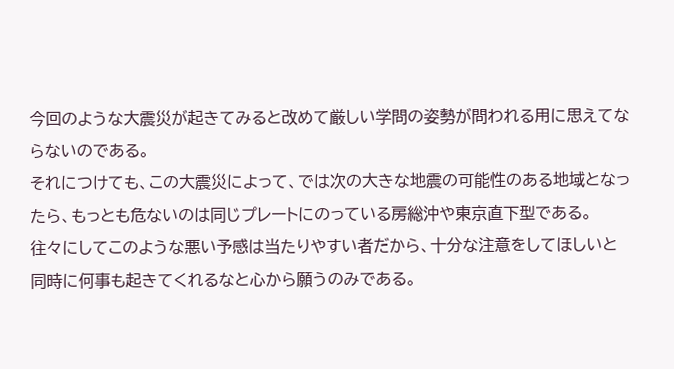今回のような大震災が起きてみると改めて厳しい学問の姿勢が問われる用に思えてならないのである。
それにつけても、この大震災によって、では次の大きな地震の可能性のある地域となったら、もっとも危ないのは同じプレートにのっている房総沖や東京直下型である。
往々にしてこのような悪い予感は当たりやすい者だから、十分な注意をしてほしいと同時に何事も起きてくれるなと心から願うのみである。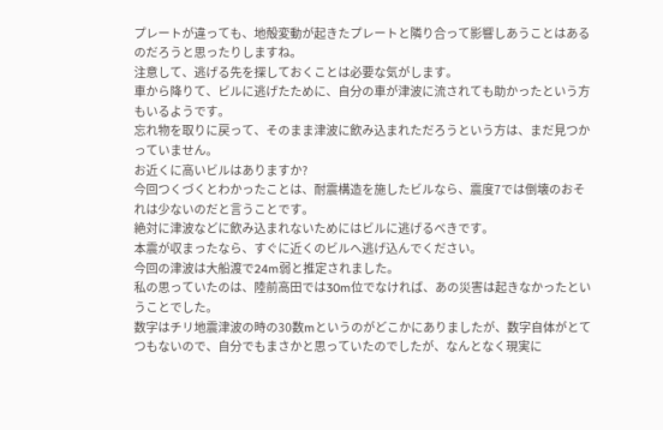プレートが違っても、地殻変動が起きたプレートと隣り合って影響しあうことはあるのだろうと思ったりしますね。
注意して、逃げる先を探しておくことは必要な気がします。
車から降りて、ビルに逃げたために、自分の車が津波に流されても助かったという方もいるようです。
忘れ物を取りに戻って、そのまま津波に飲み込まれただろうという方は、まだ見つかっていません。
お近くに高いビルはありますか?
今回つくづくとわかったことは、耐震構造を施したビルなら、震度7では倒壊のおそれは少ないのだと言うことです。
絶対に津波などに飲み込まれないためにはビルに逃げるべきです。
本震が収まったなら、すぐに近くのビルへ逃げ込んでください。
今回の津波は大船渡で24m弱と推定されました。
私の思っていたのは、陸前高田では30m位でなければ、あの災害は起きなかったということでした。
数字はチリ地震津波の時の30数mというのがどこかにありましたが、数字自体がとてつもないので、自分でもまさかと思っていたのでしたが、なんとなく現実に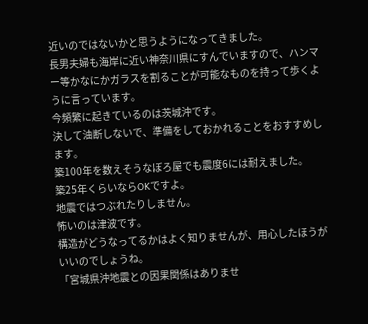近いのではないかと思うようになってきました。
長男夫婦も海岸に近い神奈川県にすんでいますので、ハンマー等かなにかガラスを割ることが可能なものを持って歩くように言っています。
今頻繁に起きているのは茨城沖です。
決して油断しないで、準備をしておかれることをおすすめします。
築100年を数えそうなぼろ屋でも震度6には耐えました。
築25年くらいならOKですよ。
地震ではつぶれたりしません。
怖いのは津波です。
構造がどうなってるかはよく知りませんが、用心したほうがいいのでしょうね。
「宮城県沖地震との因果関係はありませ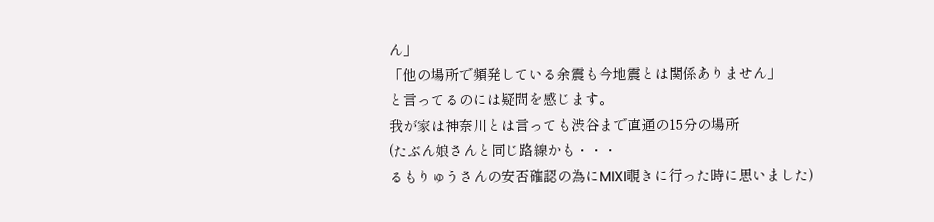ん」
「他の場所で頻発している余震も今地震とは関係ありません」
と言ってるのには疑問を感じます。
我が家は神奈川とは言っても渋谷まで直通の15分の場所
(たぶん娘さんと同じ路線かも・・・
るもりゅうさんの安否確認の為にMIXI覗きに行った時に思いました)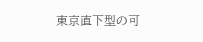東京直下型の可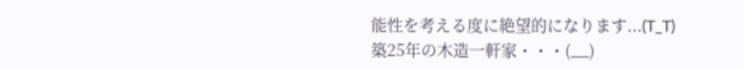能性を考える度に絶望的になります...(T_T)
築25年の木造一軒家・・・(__)